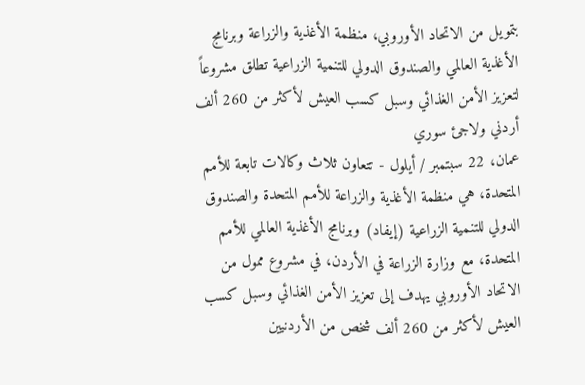بتمويل من الاتحاد الأوروبي، منظمة الأغذية والزراعة وبرنامج الأغذية العالمي والصندوق الدولي للتنمية الزراعية تطلق مشروعاً لتعزيز الأمن الغذائي وسبل كسب العيش لأكثر من 260 ألف أردني ولاجئ سوري
عمان، 22 سبتمبر / أيلول - تتعاون ثلاث وكالات تابعة للأمم المتحدة، هي منظمة الأغذية والزراعة للأمم المتحدة والصندوق الدولي للتنمية الزراعية (إيفاد) وبرنامج الأغذية العالمي للأمم المتحدة، مع وزارة الزراعة في الأردن، في مشروع ممول من الاتحاد الأوروبي يهدف إلى تعزيز الأمن الغذائي وسبل كسب العيش لأكثر من 260 ألف شخص من الأردنيين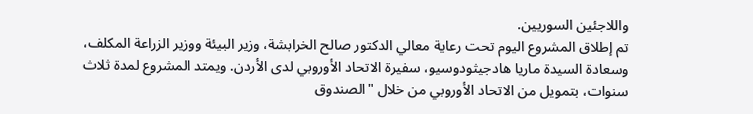واللاجئين السوريين.
تم إطلاق المشروع اليوم تحت رعاية معالي الدكتور صالح الخرابشة، وزير البيئة ووزير الزراعة المكلف، وسعادة السيدة ماريا هادجيثودوسيو، سفيرة الاتحاد الأوروبي لدى الأردن. ويمتد المشروع لمدة ثلاث سنوات، بتمويل من الاتحاد الأوروبي من خلال "الصندوق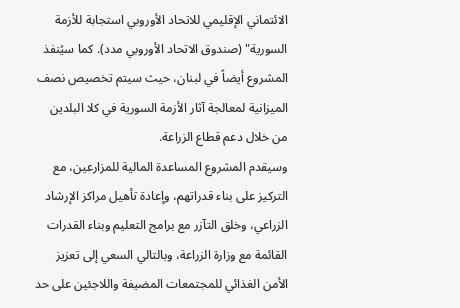الائتماني الإقليمي للاتحاد الأوروبي استجابة للأزمة السورية" (صندوق الاتحاد الأوروبي مدد). كما سيُنفذ المشروع أيضاً في لبنان، حيث سيتم تخصيص نصف الميزانية لمعالجة آثار الأزمة السورية في كلا البلدين من خلال دعم قطاع الزراعة.
وسيقدم المشروع المساعدة المالية للمزارعين، مع التركيز على بناء قدراتهم، وإعادة تأهيل مراكز الإرشاد الزراعي، وخلق التآزر مع برامج التعليم وبناء القدرات القائمة مع وزارة الزراعة، وبالتالي السعي إلى تعزيز الأمن الغذائي للمجتمعات المضيفة واللاجئين على حد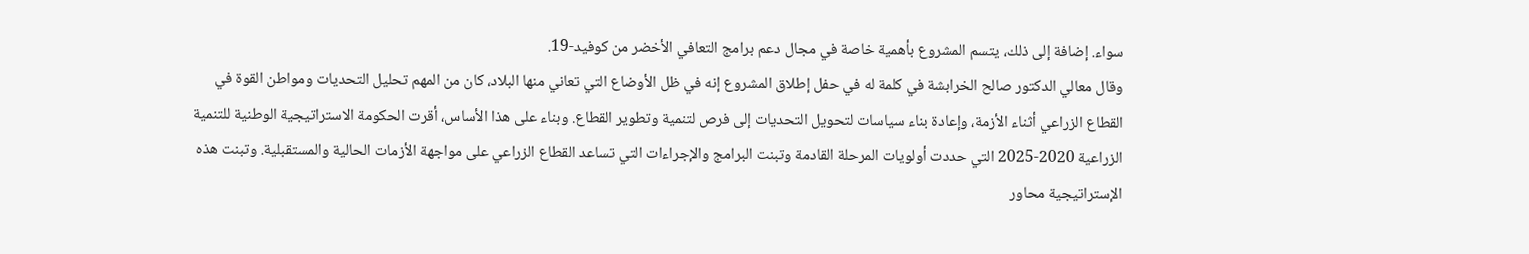سواء. إضافة إلى ذلك، يتسم المشروع بأهمية خاصة في مجال دعم برامج التعافي الأخضر من كوفيد-19.
وقال معالي الدكتور صالح الخرابشة في كلمة له في حفل إطلاق المشروع إنه في ظل الأوضاع التي تعاني منها البلاد، كان من المهم تحليل التحديات ومواطن القوة في القطاع الزراعي أثناء الأزمة، وإعادة بناء سياسات لتحويل التحديات إلى فرص لتنمية وتطوير القطاع. وبناء على هذا الأساس، أقرت الحكومة الاستراتيجية الوطنية للتنمية الزراعية 2020-2025 التي حددت أولويات المرحلة القادمة وتبنت البرامج والإجراءات التي تساعد القطاع الزراعي على مواجهة الأزمات الحالية والمستقبلية. وتبنت هذه الإستراتيجية محاور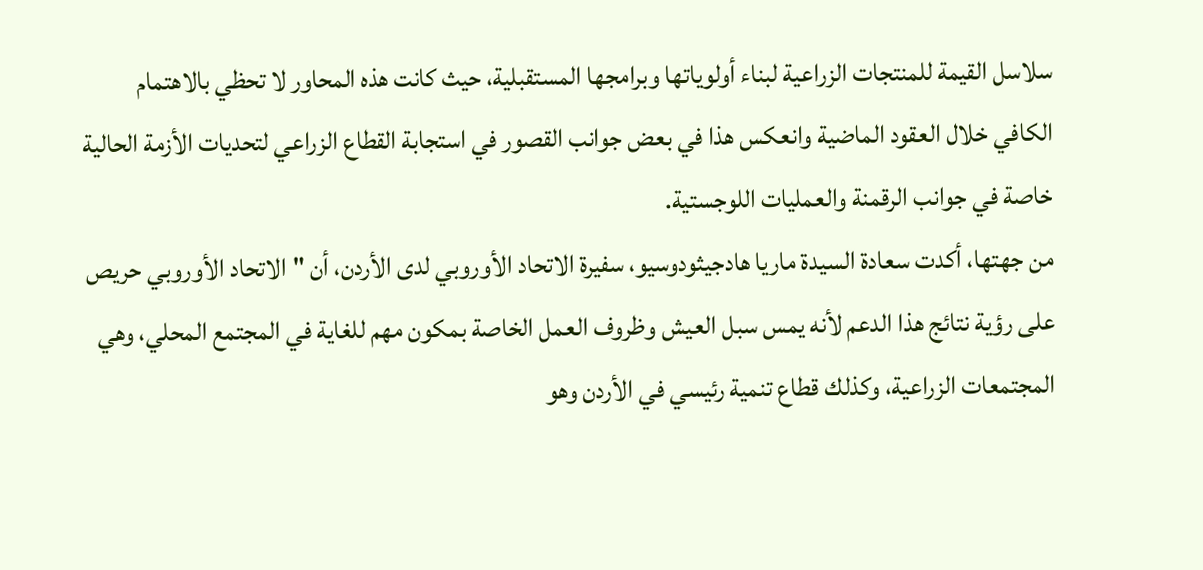سلاسل القيمة للمنتجات الزراعية لبناء أولوياتها وبرامجها المستقبلية، حيث كانت هذه المحاور لا تحظي بالاهتمام الكافي خلال العقود الماضية وانعكس هذا في بعض جوانب القصور في استجابة القطاع الزراعي لتحديات الأزمة الحالية خاصة في جوانب الرقمنة والعمليات اللوجستية.
من جهتها، أكدت سعادة السيدة ماريا هادجيثودوسيو، سفيرة الاتحاد الأوروبي لدى الأردن، أن "الاتحاد الأوروبي حريص على رؤية نتائج هذا الدعم لأنه يمس سبل العيش وظروف العمل الخاصة بمكون مهم للغاية في المجتمع المحلي، وهي المجتمعات الزراعية، وكذلك قطاع تنمية رئيسي في الأردن وهو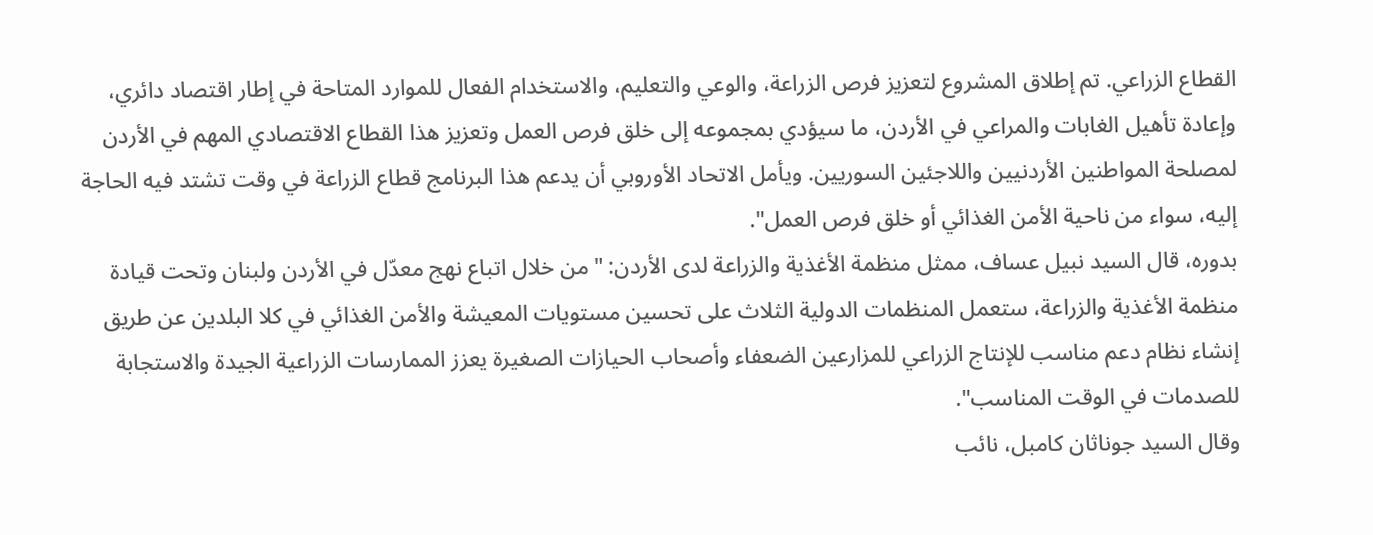القطاع الزراعي. تم إطلاق المشروع لتعزيز فرص الزراعة، والوعي والتعليم، والاستخدام الفعال للموارد المتاحة في إطار اقتصاد دائري، وإعادة تأهيل الغابات والمراعي في الأردن، ما سيؤدي بمجموعه إلى خلق فرص العمل وتعزيز هذا القطاع الاقتصادي المهم في الأردن لمصلحة المواطنين الأردنيين واللاجئين السوريين. ويأمل الاتحاد الأوروبي أن يدعم هذا البرنامج قطاع الزراعة في وقت تشتد فيه الحاجة إليه، سواء من ناحية الأمن الغذائي أو خلق فرص العمل".
بدوره، قال السيد نبيل عساف، ممثل منظمة الأغذية والزراعة لدى الأردن: "من خلال اتباع نهج معدّل في الأردن ولبنان وتحت قيادة منظمة الأغذية والزراعة، ستعمل المنظمات الدولية الثلاث على تحسين مستويات المعيشة والأمن الغذائي في كلا البلدين عن طريق إنشاء نظام دعم مناسب للإنتاج الزراعي للمزارعين الضعفاء وأصحاب الحيازات الصغيرة يعزز الممارسات الزراعية الجيدة والاستجابة للصدمات في الوقت المناسب".
وقال السيد جوناثان كامبل، نائب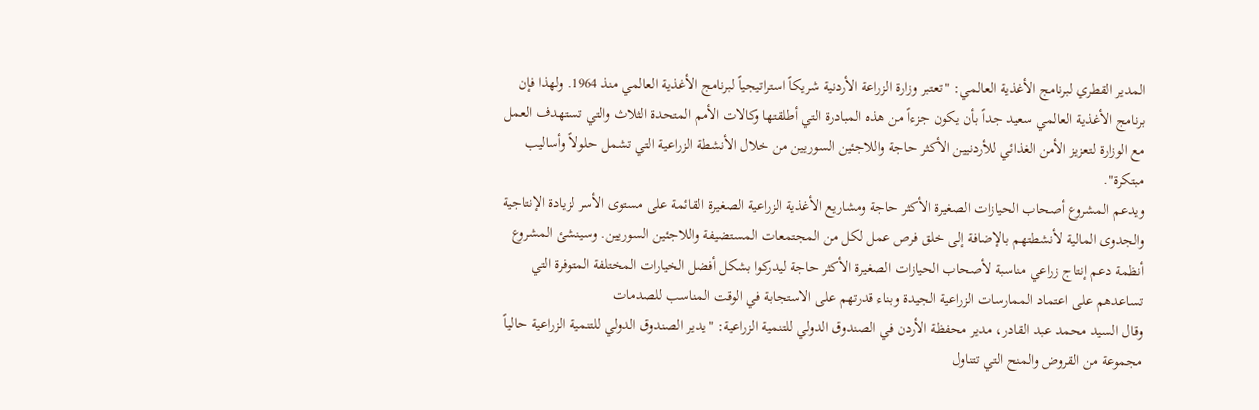المدير القطري لبرنامج الأغذية العالمي: "تعتبر وزارة الزراعة الأردنية شريكاً استراتيجياً لبرنامج الأغذية العالمي منذ 1964. ولهذا فإن برنامج الأغذية العالمي سعيد جداً بأن يكون جزءاً من هذه المبادرة التي أطلقتها وكالات الأمم المتحدة الثلاث والتي تستهدف العمل مع الوزارة لتعزيز الأمن الغذائي للأردنيين الأكثر حاجة واللاجئين السوريين من خلال الأنشطة الزراعية التي تشمل حلولاً وأساليب مبتكرة".
ويدعم المشروع أصحاب الحيازات الصغيرة الأكثر حاجة ومشاريع الأغذية الزراعية الصغيرة القائمة على مستوى الأسر لزيادة الإنتاجية والجدوى المالية لأنشطتهم بالإضافة إلى خلق فرص عمل لكل من المجتمعات المستضيفة واللاجئين السوريين. وسينشئ المشروع أنظمة دعم إنتاج زراعي مناسبة لأصحاب الحيازات الصغيرة الأكثر حاجة ليدركوا بشكل أفضل الخيارات المختلفة المتوفرة التي تساعدهم على اعتماد الممارسات الزراعية الجيدة وبناء قدرتهم على الاستجابة في الوقت المناسب للصدمات
وقال السيد محمد عبد القادر، مدير محفظة الأردن في الصندوق الدولي للتنمية الزراعية: "يدير الصندوق الدولي للتنمية الزراعية حالياً مجموعة من القروض والمنح التي تتناول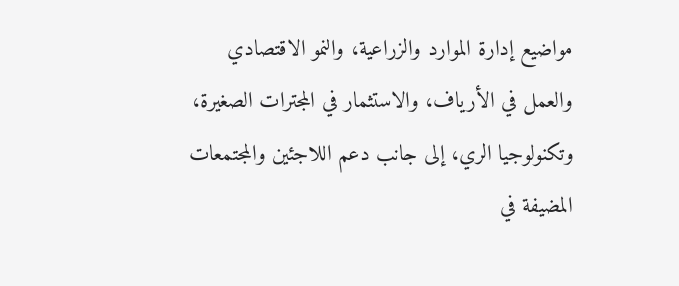مواضيع إدارة الموارد والزراعية، والنمو الاقتصادي والعمل في الأرياف، والاستثمار في المجترات الصغيرة، وتكنولوجيا الري، إلى جانب دعم اللاجئين والمجتمعات المضيفة في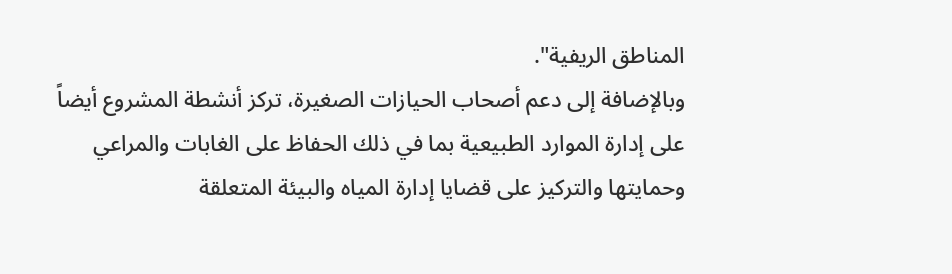المناطق الريفية".
وبالإضافة إلى دعم أصحاب الحيازات الصغيرة، تركز أنشطة المشروع أيضاً على إدارة الموارد الطبيعية بما في ذلك الحفاظ على الغابات والمراعي وحمايتها والتركيز على قضايا إدارة المياه والبيئة المتعلقة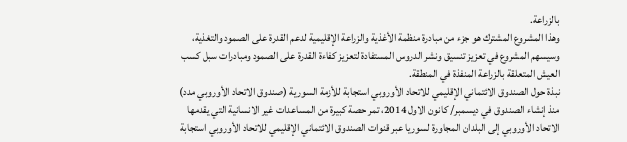بالزراعة.
وهذا المشروع المشترك هو جزء من مبادرة منظمة الأغذية والزراعة الإقليمية لدعم القدرة على الصمود والتغذية، وسيسهم المشروع في تعزيز تنسيق ونشر الدروس المستفادة لتعزيز كفاءة القدرة على الصمود ومبادرات سبل كسب العيش المتعلقة بالزراعة المنفذة في المنطقة.
نبذة حول الصندوق الائتماني الإقليمي للاتحاد الأوروبي استجابة للأزمة السورية (صندوق الاتحاد الأوروبي مدد)
منذ إنشاء الصندوق في ديسمبر/ كانون الاول 2014، تمر حصة كبيرة من المساعدات غير الانسانية التي يقدمها الاتحاد الأوروبي إلى البلدان المجاورة لسوريا عبر قنوات الصندوق الائتماني الإقليمي للاتحاد الأوروبي استجابة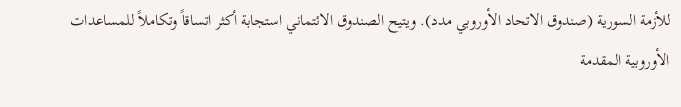للأزمة السورية (صندوق الاتحاد الأوروبي مدد). ويتيح الصندوق الائتماني استجابة أكثر اتساقاً وتكاملاً للمساعدات الأوروبية المقدمة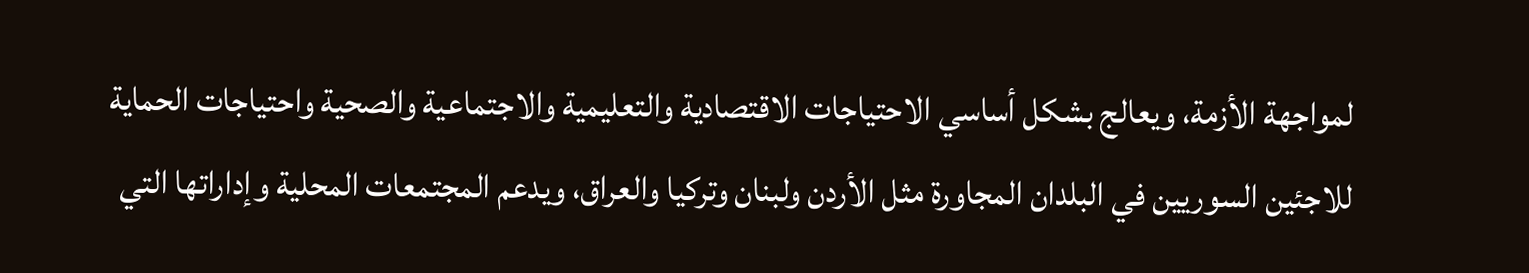لمواجهة الأزمة، ويعالج بشكل أساسي الاحتياجات الاقتصادية والتعليمية والاجتماعية والصحية واحتياجات الحماية للاجئين السوريين في البلدان المجاورة مثل الأردن ولبنان وتركيا والعراق، ويدعم المجتمعات المحلية وإداراتها التي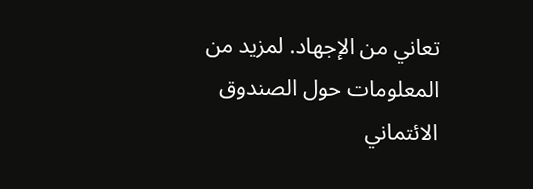تعاني من الإجهاد. لمزيد من المعلومات حول الصندوق الائتماني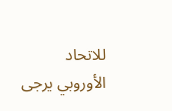للاتحاد الأوروبي يرجى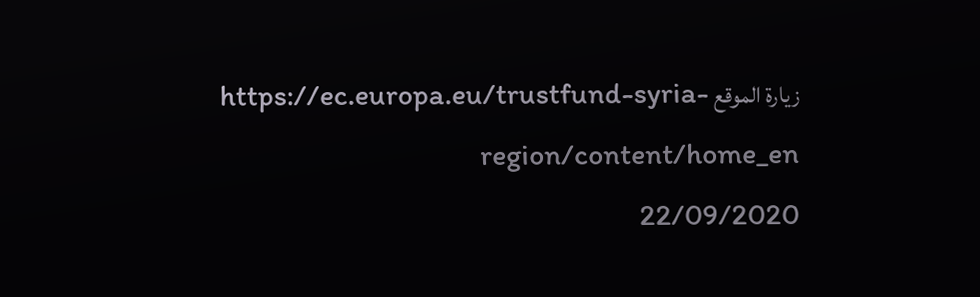زيارة الموقع https://ec.europa.eu/trustfund-syria-region/content/home_en
22/09/2020